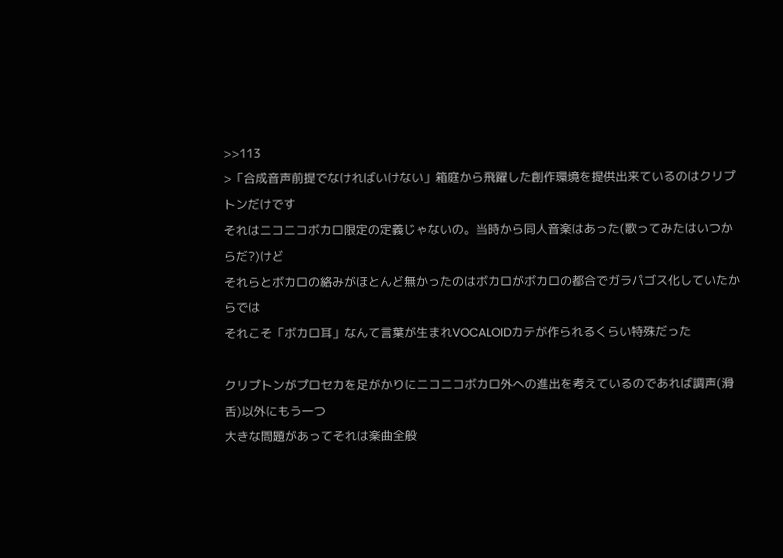>>113
>「合成音声前提でなければいけない」箱庭から飛躍した創作環境を提供出来ているのはクリプトンだけです
それはニコニコボカロ限定の定義じゃないの。当時から同人音楽はあった(歌ってみたはいつからだ?)けど
それらとボカロの絡みがほとんど無かったのはボカロがボカロの都合でガラパゴス化していたからでは
それこそ「ボカロ耳」なんて言葉が生まれVOCALOIDカテが作られるくらい特殊だった

クリプトンがプロセカを足がかりにニコニコボカロ外への進出を考えているのであれば調声(滑舌)以外にもう一つ
大きな問題があってそれは楽曲全般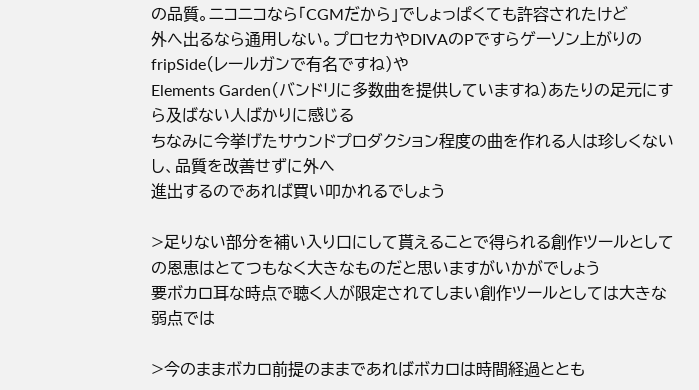の品質。ニコニコなら「CGMだから」でしょっぱくても許容されたけど
外へ出るなら通用しない。プロセカやDIVAのPですらゲーソン上がりのfripSide(レールガンで有名ですね)や
Elements Garden(バンドリに多数曲を提供していますね)あたりの足元にすら及ばない人ばかりに感じる
ちなみに今挙げたサウンドプロダクション程度の曲を作れる人は珍しくないし、品質を改善せずに外へ
進出するのであれば買い叩かれるでしょう

>足りない部分を補い入り口にして貰えることで得られる創作ツールとしての恩恵はとてつもなく大きなものだと思いますがいかがでしょう
要ボカロ耳な時点で聴く人が限定されてしまい創作ツールとしては大きな弱点では

>今のままボカロ前提のままであればボカロは時間経過ととも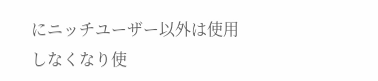にニッチユーザー以外は使用しなくなり使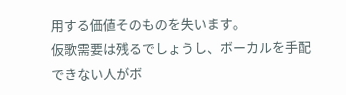用する価値そのものを失います。
仮歌需要は残るでしょうし、ボーカルを手配できない人がボ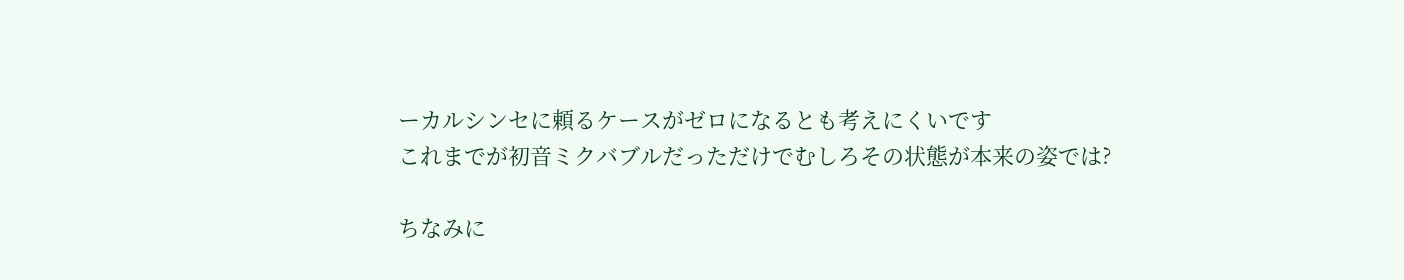ーカルシンセに頼るケースがゼロになるとも考えにくいです
これまでが初音ミクバブルだっただけでむしろその状態が本来の姿では?

ちなみに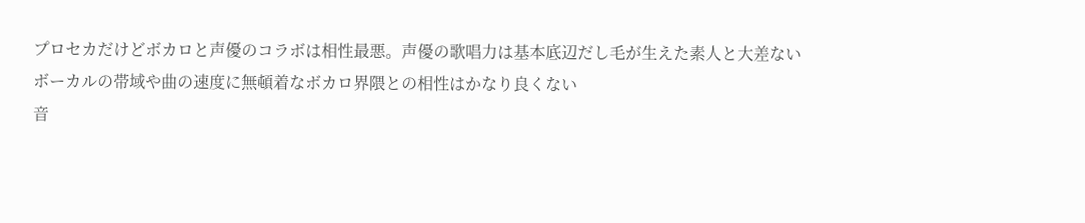プロセカだけどボカロと声優のコラボは相性最悪。声優の歌唱力は基本底辺だし毛が生えた素人と大差ない
ボーカルの帯域や曲の速度に無頓着なボカロ界隈との相性はかなり良くない
音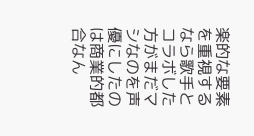楽的な要素を重視するなら歌手とコラボした方がまだマシなのを声優にしたのは商業的都合なん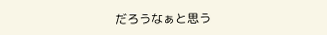だろうなぁと思う